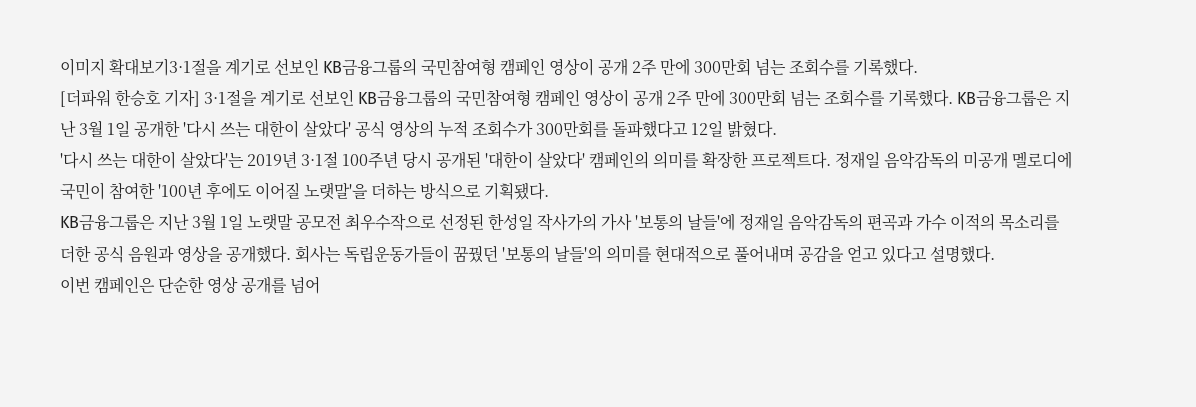이미지 확대보기3·1절을 계기로 선보인 KB금융그룹의 국민참여형 캠페인 영상이 공개 2주 만에 300만회 넘는 조회수를 기록했다.
[더파워 한승호 기자] 3·1절을 계기로 선보인 KB금융그룹의 국민참여형 캠페인 영상이 공개 2주 만에 300만회 넘는 조회수를 기록했다. KB금융그룹은 지난 3월 1일 공개한 '다시 쓰는 대한이 살았다' 공식 영상의 누적 조회수가 300만회를 돌파했다고 12일 밝혔다.
'다시 쓰는 대한이 살았다'는 2019년 3·1절 100주년 당시 공개된 '대한이 살았다' 캠페인의 의미를 확장한 프로젝트다. 정재일 음악감독의 미공개 멜로디에 국민이 참여한 '100년 후에도 이어질 노랫말'을 더하는 방식으로 기획됐다.
KB금융그룹은 지난 3월 1일 노랫말 공모전 최우수작으로 선정된 한성일 작사가의 가사 '보통의 날들'에 정재일 음악감독의 편곡과 가수 이적의 목소리를 더한 공식 음원과 영상을 공개했다. 회사는 독립운동가들이 꿈꿨던 '보통의 날들'의 의미를 현대적으로 풀어내며 공감을 얻고 있다고 설명했다.
이번 캠페인은 단순한 영상 공개를 넘어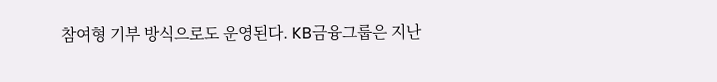참여형 기부 방식으로도 운영된다. KB금융그룹은 지난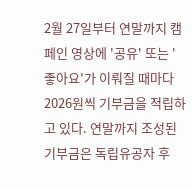2월 27일부터 연말까지 캠페인 영상에 '공유' 또는 '좋아요'가 이뤄질 때마다 2026원씩 기부금을 적립하고 있다. 연말까지 조성된 기부금은 독립유공자 후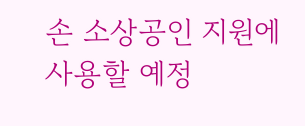손 소상공인 지원에 사용할 예정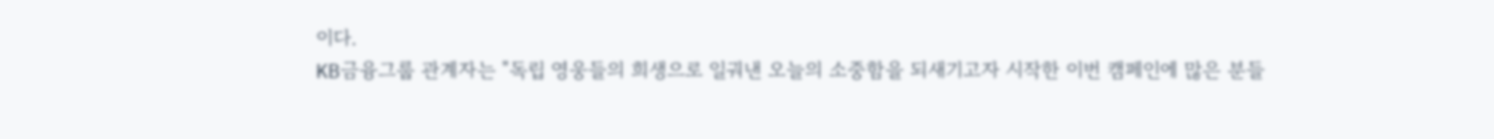이다.
KB금융그룹 관계자는 "독립 영웅들의 희생으로 일궈낸 오늘의 소중함을 되새기고자 시작한 이번 캠페인에 많은 분들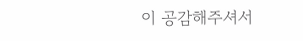이 공감해주셔서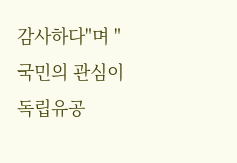감사하다"며 "국민의 관심이 독립유공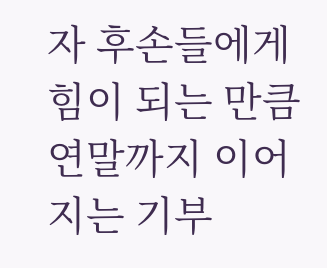자 후손들에게 힘이 되는 만큼 연말까지 이어지는 기부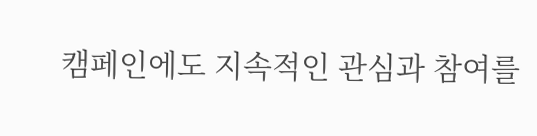캠페인에도 지속적인 관심과 참여를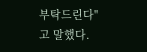부탁드린다"고 말했다.